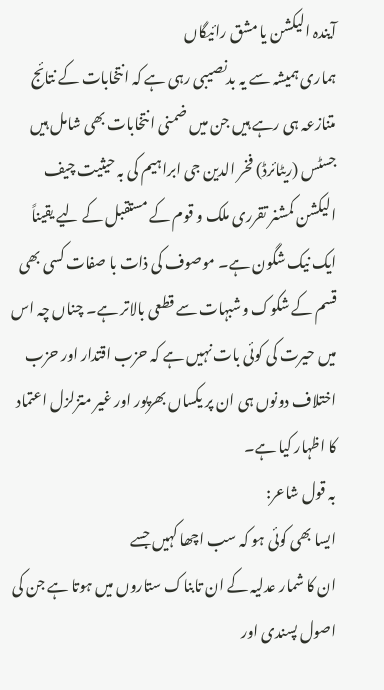آیندہ الیکشن یا مشق رائیگاں
ہماری ہمیشہ سے یہ بدنصیبی رہی ہے کہ انتخابات کے نتائج متنازعہ ہی رہے ہیں جن میں ضمنی انتخابات بھی شامل ہیں
جسٹس (ریٹائرڈ) فخر الدین جی ابراہیم کی بہ حیثیت چیف الیکشن کمشنر تقرری ملک و قوم کے مستقبل کے لیے یقیناً ایک نیک شگون ہے۔ موصوف کی ذات با صفات کسی بھی قسم کے شکوک وشبہات سے قطعی بالاتر ہے۔ چناں چہ اس میں حیرت کی کوئی بات نہیں ہے کہ حزب اقتدار اور حزب اختلاف دونوں ہی ان پر یکساں بھرپور اور غیر متزلزل اعتماد کا اظہار کیا ہے۔
بہ قول شاعر:
ایسا بھی کوئی ہو کہ سب اچھا کہیں جسے
ان کا شمار عدلیہ کے ان تابناک ستاروں میں ہوتا ہے جن کی اصول پسندی اور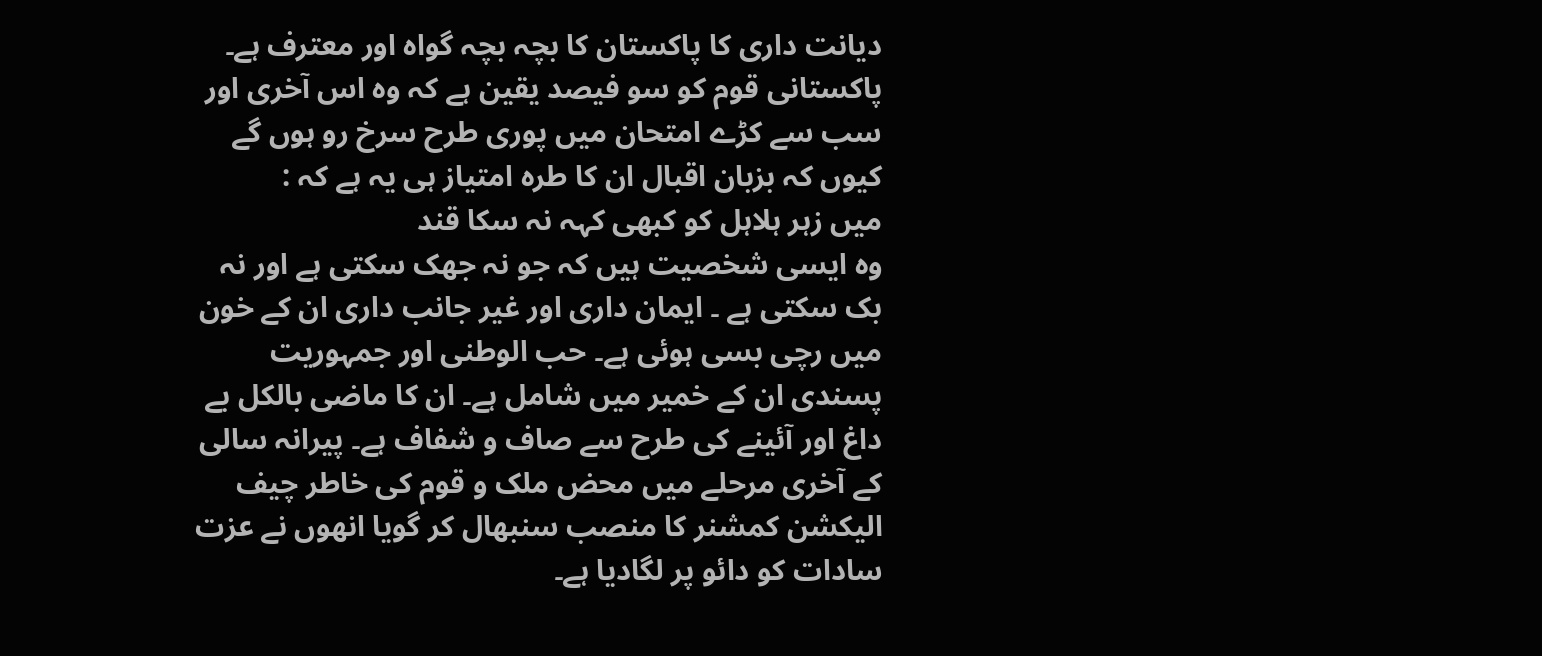دیانت داری کا پاکستان کا بچہ بچہ گواہ اور معترف ہے۔ پاکستانی قوم کو سو فیصد یقین ہے کہ وہ اس آخری اور سب سے کڑے امتحان میں پوری طرح سرخ رو ہوں گے کیوں کہ بزبان اقبال ان کا طرہ امتیاز ہی یہ ہے کہ :
میں زہر ہلاہل کو کبھی کہہ نہ سکا قند
وہ ایسی شخصیت ہیں کہ جو نہ جھک سکتی ہے اور نہ بک سکتی ہے ۔ ایمان داری اور غیر جانب داری ان کے خون میں رچی بسی ہوئی ہے۔ حب الوطنی اور جمہوریت پسندی ان کے خمیر میں شامل ہے۔ ان کا ماضی بالکل بے داغ اور آئینے کی طرح سے صاف و شفاف ہے۔ پیرانہ سالی کے آخری مرحلے میں محض ملک و قوم کی خاطر چیف الیکشن کمشنر کا منصب سنبھال کر گویا انھوں نے عزت سادات کو دائو پر لگادیا ہے۔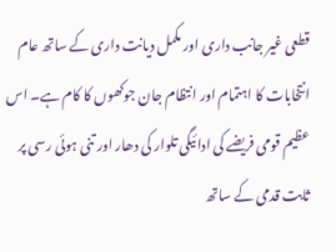قطعی غیر جانب داری اور مکمل دیانت داری کے ساتھ عام انتخابات کا اہتمام اور انتظام جان جوکھوں کا کام ہے۔ اس عظیم قومی فریضے کی ادائیگی تلوار کی دھار اور تنی ہوئی رسی پر ثابت قدمی کے ساتھ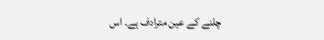چلنے کے عین مترادف ہے۔ اس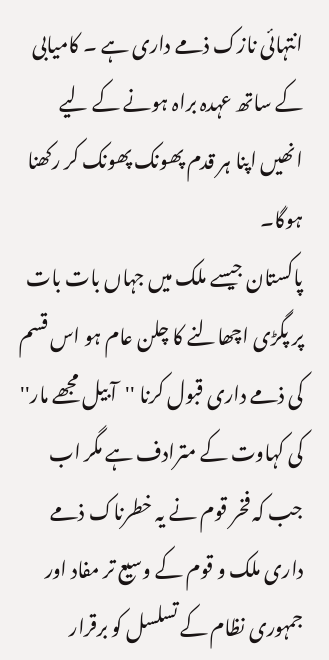انتہائی نازک ذمے داری ہے ۔ کامیابی کے ساتھ عہدہ براہ ہونے کے لیے انھیں اپنا ہر قدم پھونک پھونک کر رکھنا ہوگا۔
پاکستان جیسے ملک میں جہاں بات بات پر پگڑی اچھالنے کا چلن عام ہو اس قسم کی ذمے داری قبول کرنا ''آ بیل مجھے مار'' کی کہاوت کے مترادف ہے مگر اب جب کہ فخر قوم نے یہ خطرناک ذمے داری ملک و قوم کے وسیع تر مفاد اور جمہوری نظام کے تسلسل کو برقرار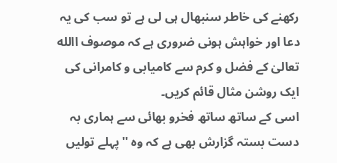رکھنے کی خاطر سنبھال ہی لی ہے تو سب کی یہ دعا اور خواہش ہونی ضروری ہے کہ موصوف االله تعالیٰ کے فضل و کرم سے کامیابی و کامرانی کی ایک روشن مثال قائم کریں۔
اسی کے ساتھ ساتھ فخرو بھائی سے ہماری بہ دست بستہ گزارش بھی ہے کہ وہ ''پہلے تولیں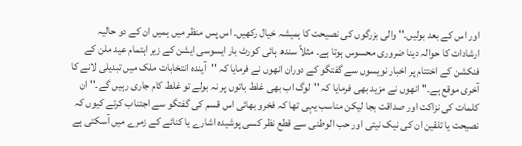اور اس کے بعد بولیں۔'' والی بزرگوں کی نصیحت کا ہمیشہ خیال رکھیں۔ اس پس منظر میں ہمیں ان کے دو حالیہ ارشادات کا حوالہ دینا ضروری محسوس ہوتا ہے۔ مثلاً سندھ ہائی کورٹ بار ایسوسی ایشن کے زیر اہتمام عید ملن کے فنکشن کے اختتام پر اخبار نویسوں سے گفتگو کے دوران انھوں نے فرمایا کہ ''آیندہ انتخابات ملک میں تبدیلی لانے کا آخری موقع ہے۔'' انھوں نے مزید بھی فرمایا کہ ''لوگ اب بھی غلط باتوں پر نہ بولے تو غلط کام جاری رہیں گے۔'' ان کلمات کی نزاکت اور صداقت بجا لیکن مناسب یہی تھا کہ فخرو بھائی اس قسم کی گفتگو سے اجتناب کرتے کیوں کہ نصیحت یا تلقین ان کی نیک نیتی اور حب الوطنی سے قطع نظر کسی پوشیدہ اشارے یا کنائے کے زمرے میں آسکتی ہے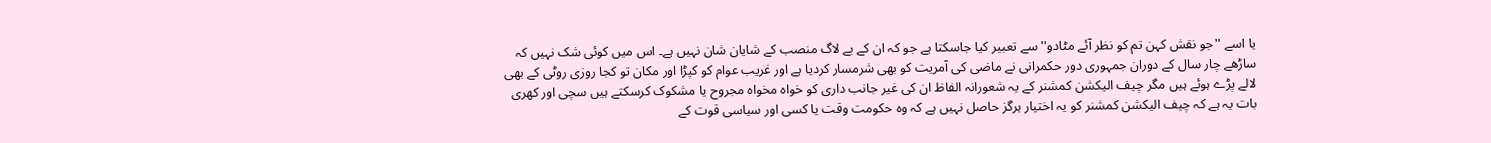یا اسے ''جو نقش کہن تم کو نظر آئے مٹادو'' سے تعبیر کیا جاسکتا ہے جو کہ ان کے بے لاگ منصب کے شایان شان نہیں ہے۔ اس میں کوئی شک نہیں کہ ساڑھے چار سال کے دوران جمہوری دور حکمرانی نے ماضی کی آمریت کو بھی شرمسار کردیا ہے اور غریب عوام کو کپڑا اور مکان تو کجا روزی روٹی کے بھی لالے پڑے ہوئے ہیں مگر چیف الیکشن کمشنر کے یہ شعورانہ الفاظ ان کی غیر جانب داری کو خواہ مخواہ مجروح یا مشکوک کرسکتے ہیں سچی اور کھری بات یہ ہے کہ چیف الیکشن کمشنر کو یہ اختیار ہرگز حاصل نہیں ہے کہ وہ حکومت وقت یا کسی اور سیاسی قوت کے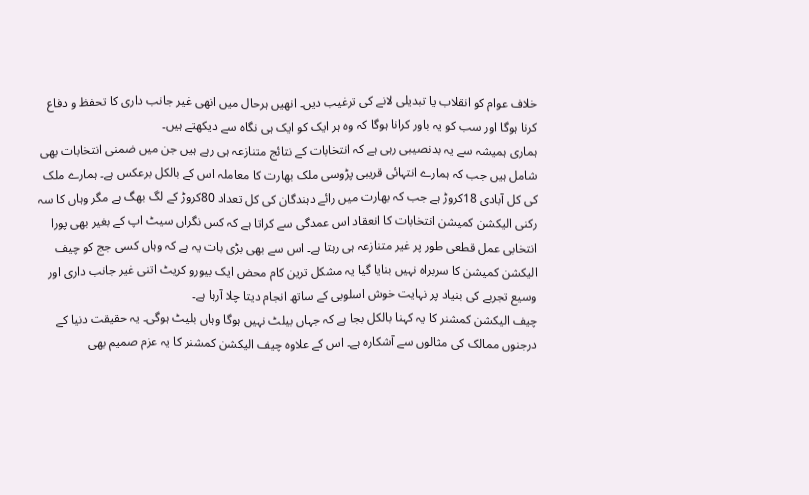خلاف عوام کو انقلاب یا تبدیلی لانے کی ترغیب دیں۔ انھیں ہرحال میں انھی غیر جانب داری کا تحفظ و دفاع کرنا ہوگا اور سب کو یہ باور کرانا ہوگا کہ وہ ہر ایک کو ایک ہی نگاہ سے دیکھتے ہیں۔
ہماری ہمیشہ سے یہ بدنصیبی رہی ہے کہ انتخابات کے نتائج متنازعہ ہی رہے ہیں جن میں ضمنی انتخابات بھی شامل ہیں جب کہ ہمارے انتہائی قریبی پڑوسی ملک بھارت کا معاملہ اس کے بالکل برعکس ہے۔ ہمارے ملک کی کل آبادی 18کروڑ ہے جب کہ بھارت میں رائے دہندگان کی کل تعداد 80کروڑ کے لگ بھگ ہے مگر وہاں کا سہ رکنی الیکشن کمیشن انتخابات کا انعقاد اس عمدگی سے کراتا ہے کہ کس نگراں سیٹ اپ کے بغیر بھی پورا انتخابی عمل قطعی طور پر غیر متنازعہ ہی رہتا ہے۔ اس سے بھی بڑی بات یہ ہے کہ وہاں کسی جج کو چیف الیکشن کمیشن کا سربراہ نہیں بنایا گیا یہ مشکل ترین کام محض ایک بیورو کریٹ اتنی غیر جانب داری اور وسیع تجربے کی بنیاد پر نہایت خوش اسلوبی کے ساتھ انجام دیتا چلا آرہا ہے۔
چیف الیکشن کمشنر کا یہ کہنا بالکل بجا ہے کہ جہاں بیلٹ نہیں ہوگا وہاں بلیٹ ہوگی۔ یہ حقیقت دنیا کے درجنوں ممالک کی مثالوں سے آشکارہ ہے۔ اس کے علاوہ چیف الیکشن کمشنر کا یہ عزم صمیم بھی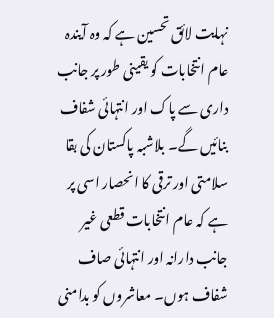نہایت لائق تحسین ہے کہ وہ آیندہ عام انتخابات کو یقینی طور پر جانب داری سے پاک اور انتہائی شفاف بنائیں گے۔ بلاشبہ پاکستان کی بقا سلامتی اور ترقی کا انحصار اسی پر ہے کہ عام انتخابات قطعی غیر جانب دارانہ اور انتہائی صاف شفاف ہوں۔ معاشروں کو بدامنی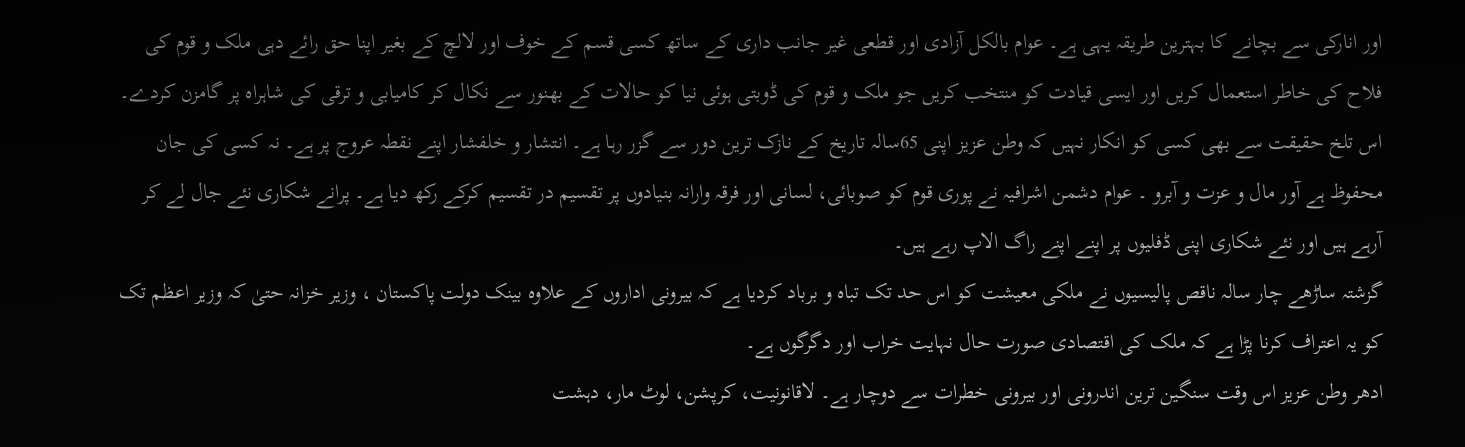اور انارکی سے بچانے کا بہترین طریقہ یہی ہے۔ عوام بالکل آزادی اور قطعی غیر جانب داری کے ساتھ کسی قسم کے خوف اور لالچ کے بغیر اپنا حق رائے دہی ملک و قوم کی فلاح کی خاطر استعمال کریں اور ایسی قیادت کو منتخب کریں جو ملک و قوم کی ڈوبتی ہوئی نیا کو حالات کے بھنور سے نکال کر کامیابی و ترقی کی شاہراہ پر گامزن کردے۔
اس تلخ حقیقت سے بھی کسی کو انکار نہیں کہ وطن عزیز اپنی 65سالہ تاریخ کے نازک ترین دور سے گزر رہا ہے۔ انتشار و خلفشار اپنے نقطہ عروج پر ہے۔ نہ کسی کی جان محفوظ ہے آور مال و عزت و آبرو ۔ عوام دشمن اشرافیہ نے پوری قوم کو صوبائی، لسانی اور فرقہ وارانہ بنیادوں پر تقسیم در تقسیم کرکے رکھ دیا ہے۔ پرانے شکاری نئے جال لے کر آرہے ہیں اور نئے شکاری اپنی ڈفلیوں پر اپنے اپنے راگ الاپ رہے ہیں۔
گزشتہ ساڑھے چار سالہ ناقص پالیسیوں نے ملکی معیشت کو اس حد تک تباہ و برباد کردیا ہے کہ بیرونی اداروں کے علاوہ بینک دولت پاکستان ، وزیر خزانہ حتیٰ کہ وزیر اعظم تک کو یہ اعتراف کرنا پڑا ہے کہ ملک کی اقتصادی صورت حال نہایت خراب اور دگرگوں ہے۔
ادھر وطن عزیز اس وقت سنگین ترین اندرونی اور بیرونی خطرات سے دوچار ہے۔ لاقانونیت، کرپشن، لوٹ مار، دہشت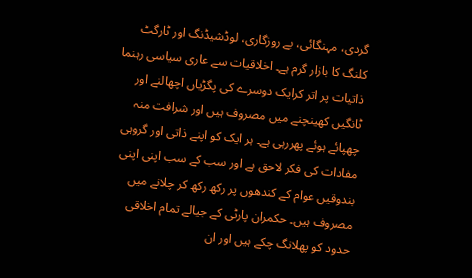گردی، مہنگائی، بے روزگاری، لوڈشیڈنگ اور ٹارگٹ کلنگ کا بازار گرم ہے۔ اخلاقیات سے عاری سیاسی رہنما ذاتیات پر اتر کرایک دوسرے کی پگڑیاں اچھالنے اور ٹانگیں کھینچنے میں مصروف ہیں اور شرافت منہ چھپائے ہوئے پھررہی ہے۔ ہر ایک کو اپنے ذاتی اور گروہی مفادات کی فکر لاحق ہے اور سب کے سب اپنی اپنی بندوقیں عوام کے کندھوں پر رکھ رکھ کر چلانے میں مصروف ہیں۔ حکمران پارٹی کے جیالے تمام اخلاقی حدود کو پھلانگ چکے ہیں اور ان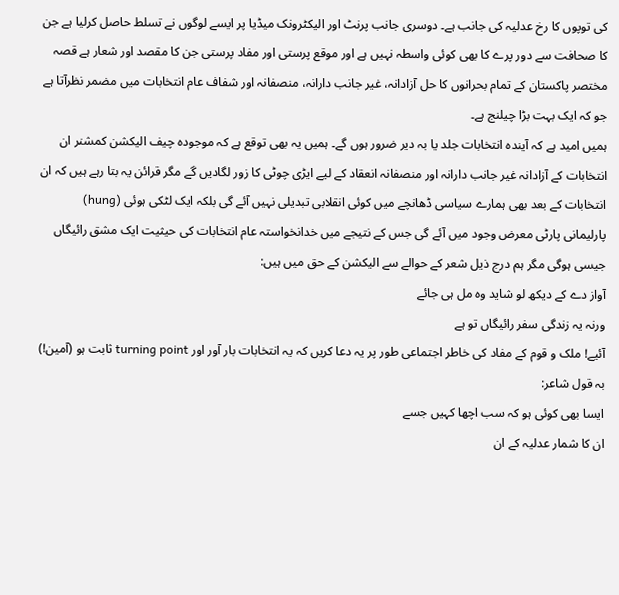کی توپوں کا رخ عدلیہ کی جانب ہے۔ دوسری جانب پرنٹ اور الیکٹرونک میڈیا پر ایسے لوگوں نے تسلط حاصل کرلیا ہے جن کا صحافت سے دور پرے کا بھی کوئی واسطہ نہیں ہے اور موقع پرستی اور مفاد پرستی جن کا مقصد اور شعار ہے قصہ مختصر پاکستان کے تمام بحرانوں کا حل آزادانہ، غیر جانب دارانہ، منصفانہ اور شفاف عام انتخابات میں مضمر نظرآتا ہے جو کہ ایک بہت بڑا چیلنج ہے۔
ہمیں امید ہے کہ آیندہ انتخابات جلد یا بہ دیر ضرور ہوں گے۔ ہمیں یہ بھی توقع ہے کہ موجودہ چیف الیکشن کمشنر ان انتخابات کے آزادانہ غیر جانب دارانہ اور منصفانہ انعقاد کے لیے ایڑی چوٹی کا زور لگادیں گے مگر قرائن یہ بتا رہے ہیں کہ ان انتخابات کے بعد بھی ہمارے سیاسی ڈھانچے میں کوئی انقلابی تبدیلی نہیں آئے گی بلکہ ایک لٹکی ہوئی (hung) پارلیمانی پارٹی معرض وجود میں آئے گی جس کے نتیجے میں خدانخواستہ عام انتخابات کی حیثیت ایک مشق رائیگاں جیسی ہوگی مگر ہم درج ذیل شعر کے حوالے سے الیکشن کے حق میں ہیں:
آواز دے کے دیکھ لو شاید وہ مل ہی جائے
ورنہ یہ زندگی سفر رائیگاں تو ہے
آئیے! ملک و قوم کے مفاد کی خاطر اجتماعی طور پر یہ دعا کریں کہ یہ انتخابات بار آور اور turning point ثابت ہو (آمین!)
بہ قول شاعر:
ایسا بھی کوئی ہو کہ سب اچھا کہیں جسے
ان کا شمار عدلیہ کے ان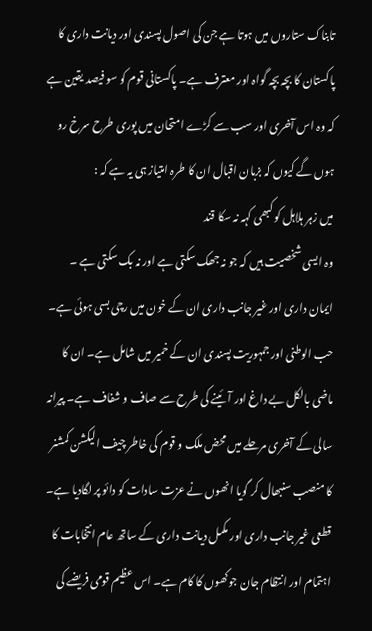تابناک ستاروں میں ہوتا ہے جن کی اصول پسندی اور دیانت داری کا پاکستان کا بچہ بچہ گواہ اور معترف ہے۔ پاکستانی قوم کو سو فیصد یقین ہے کہ وہ اس آخری اور سب سے کڑے امتحان میں پوری طرح سرخ رو ہوں گے کیوں کہ بزبان اقبال ان کا طرہ امتیاز ہی یہ ہے کہ :
میں زہر ہلاہل کو کبھی کہہ نہ سکا قند
وہ ایسی شخصیت ہیں کہ جو نہ جھک سکتی ہے اور نہ بک سکتی ہے ۔ ایمان داری اور غیر جانب داری ان کے خون میں رچی بسی ہوئی ہے۔ حب الوطنی اور جمہوریت پسندی ان کے خمیر میں شامل ہے۔ ان کا ماضی بالکل بے داغ اور آئینے کی طرح سے صاف و شفاف ہے۔ پیرانہ سالی کے آخری مرحلے میں محض ملک و قوم کی خاطر چیف الیکشن کمشنر کا منصب سنبھال کر گویا انھوں نے عزت سادات کو دائو پر لگادیا ہے۔
قطعی غیر جانب داری اور مکمل دیانت داری کے ساتھ عام انتخابات کا اہتمام اور انتظام جان جوکھوں کا کام ہے۔ اس عظیم قومی فریضے کی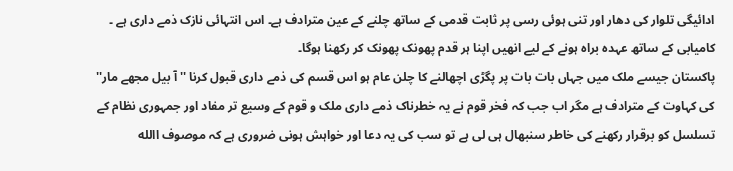ادائیگی تلوار کی دھار اور تنی ہوئی رسی پر ثابت قدمی کے ساتھ چلنے کے عین مترادف ہے۔ اس انتہائی نازک ذمے داری ہے ۔ کامیابی کے ساتھ عہدہ براہ ہونے کے لیے انھیں اپنا ہر قدم پھونک پھونک کر رکھنا ہوگا۔
پاکستان جیسے ملک میں جہاں بات بات پر پگڑی اچھالنے کا چلن عام ہو اس قسم کی ذمے داری قبول کرنا ''آ بیل مجھے مار'' کی کہاوت کے مترادف ہے مگر اب جب کہ فخر قوم نے یہ خطرناک ذمے داری ملک و قوم کے وسیع تر مفاد اور جمہوری نظام کے تسلسل کو برقرار رکھنے کی خاطر سنبھال ہی لی ہے تو سب کی یہ دعا اور خواہش ہونی ضروری ہے کہ موصوف االله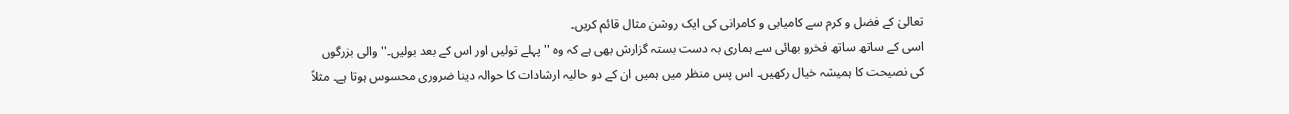تعالیٰ کے فضل و کرم سے کامیابی و کامرانی کی ایک روشن مثال قائم کریں۔
اسی کے ساتھ ساتھ فخرو بھائی سے ہماری بہ دست بستہ گزارش بھی ہے کہ وہ ''پہلے تولیں اور اس کے بعد بولیں۔'' والی بزرگوں کی نصیحت کا ہمیشہ خیال رکھیں۔ اس پس منظر میں ہمیں ان کے دو حالیہ ارشادات کا حوالہ دینا ضروری محسوس ہوتا ہے۔ مثلاً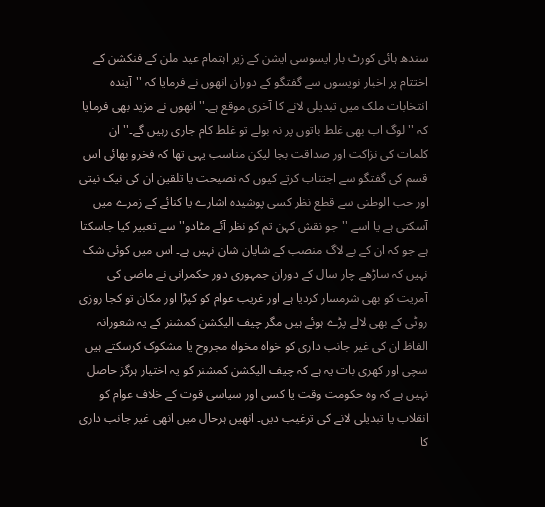سندھ ہائی کورٹ بار ایسوسی ایشن کے زیر اہتمام عید ملن کے فنکشن کے اختتام پر اخبار نویسوں سے گفتگو کے دوران انھوں نے فرمایا کہ ''آیندہ انتخابات ملک میں تبدیلی لانے کا آخری موقع ہے۔'' انھوں نے مزید بھی فرمایا کہ ''لوگ اب بھی غلط باتوں پر نہ بولے تو غلط کام جاری رہیں گے۔'' ان کلمات کی نزاکت اور صداقت بجا لیکن مناسب یہی تھا کہ فخرو بھائی اس قسم کی گفتگو سے اجتناب کرتے کیوں کہ نصیحت یا تلقین ان کی نیک نیتی اور حب الوطنی سے قطع نظر کسی پوشیدہ اشارے یا کنائے کے زمرے میں آسکتی ہے یا اسے ''جو نقش کہن تم کو نظر آئے مٹادو'' سے تعبیر کیا جاسکتا ہے جو کہ ان کے بے لاگ منصب کے شایان شان نہیں ہے۔ اس میں کوئی شک نہیں کہ ساڑھے چار سال کے دوران جمہوری دور حکمرانی نے ماضی کی آمریت کو بھی شرمسار کردیا ہے اور غریب عوام کو کپڑا اور مکان تو کجا روزی روٹی کے بھی لالے پڑے ہوئے ہیں مگر چیف الیکشن کمشنر کے یہ شعورانہ الفاظ ان کی غیر جانب داری کو خواہ مخواہ مجروح یا مشکوک کرسکتے ہیں سچی اور کھری بات یہ ہے کہ چیف الیکشن کمشنر کو یہ اختیار ہرگز حاصل نہیں ہے کہ وہ حکومت وقت یا کسی اور سیاسی قوت کے خلاف عوام کو انقلاب یا تبدیلی لانے کی ترغیب دیں۔ انھیں ہرحال میں انھی غیر جانب داری کا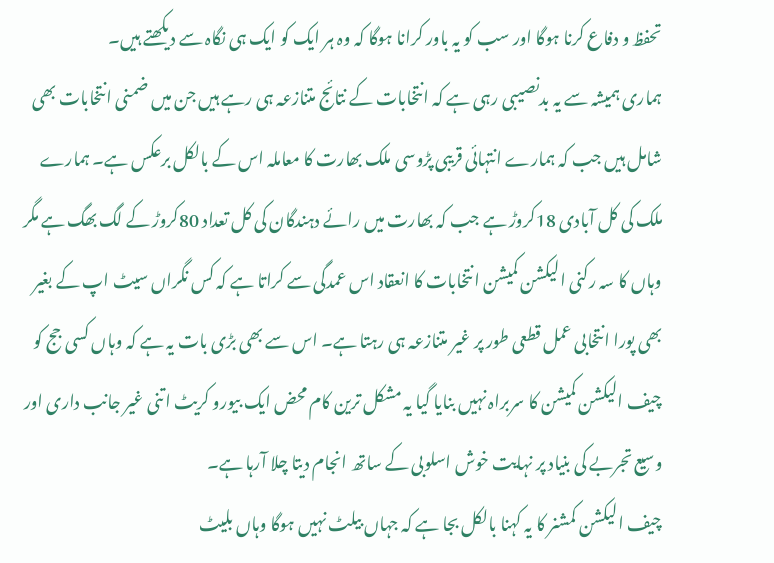تحفظ و دفاع کرنا ہوگا اور سب کو یہ باور کرانا ہوگا کہ وہ ہر ایک کو ایک ہی نگاہ سے دیکھتے ہیں۔
ہماری ہمیشہ سے یہ بدنصیبی رہی ہے کہ انتخابات کے نتائج متنازعہ ہی رہے ہیں جن میں ضمنی انتخابات بھی شامل ہیں جب کہ ہمارے انتہائی قریبی پڑوسی ملک بھارت کا معاملہ اس کے بالکل برعکس ہے۔ ہمارے ملک کی کل آبادی 18کروڑ ہے جب کہ بھارت میں رائے دہندگان کی کل تعداد 80کروڑ کے لگ بھگ ہے مگر وہاں کا سہ رکنی الیکشن کمیشن انتخابات کا انعقاد اس عمدگی سے کراتا ہے کہ کس نگراں سیٹ اپ کے بغیر بھی پورا انتخابی عمل قطعی طور پر غیر متنازعہ ہی رہتا ہے۔ اس سے بھی بڑی بات یہ ہے کہ وہاں کسی جج کو چیف الیکشن کمیشن کا سربراہ نہیں بنایا گیا یہ مشکل ترین کام محض ایک بیورو کریٹ اتنی غیر جانب داری اور وسیع تجربے کی بنیاد پر نہایت خوش اسلوبی کے ساتھ انجام دیتا چلا آرہا ہے۔
چیف الیکشن کمشنر کا یہ کہنا بالکل بجا ہے کہ جہاں بیلٹ نہیں ہوگا وہاں بلیٹ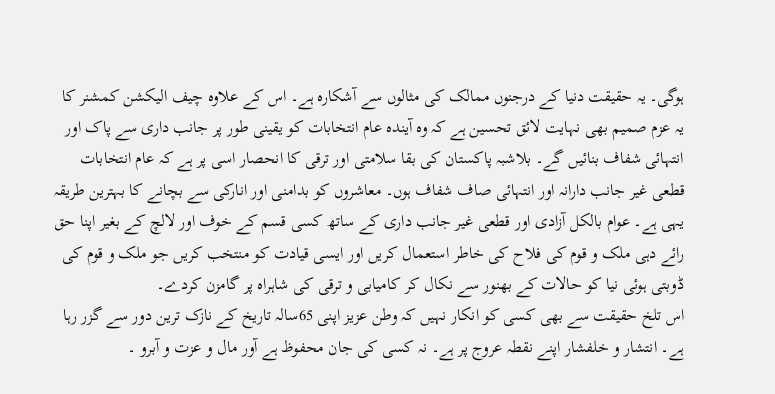ہوگی۔ یہ حقیقت دنیا کے درجنوں ممالک کی مثالوں سے آشکارہ ہے۔ اس کے علاوہ چیف الیکشن کمشنر کا یہ عزم صمیم بھی نہایت لائق تحسین ہے کہ وہ آیندہ عام انتخابات کو یقینی طور پر جانب داری سے پاک اور انتہائی شفاف بنائیں گے۔ بلاشبہ پاکستان کی بقا سلامتی اور ترقی کا انحصار اسی پر ہے کہ عام انتخابات قطعی غیر جانب دارانہ اور انتہائی صاف شفاف ہوں۔ معاشروں کو بدامنی اور انارکی سے بچانے کا بہترین طریقہ یہی ہے۔ عوام بالکل آزادی اور قطعی غیر جانب داری کے ساتھ کسی قسم کے خوف اور لالچ کے بغیر اپنا حق رائے دہی ملک و قوم کی فلاح کی خاطر استعمال کریں اور ایسی قیادت کو منتخب کریں جو ملک و قوم کی ڈوبتی ہوئی نیا کو حالات کے بھنور سے نکال کر کامیابی و ترقی کی شاہراہ پر گامزن کردے۔
اس تلخ حقیقت سے بھی کسی کو انکار نہیں کہ وطن عزیز اپنی 65سالہ تاریخ کے نازک ترین دور سے گزر رہا ہے۔ انتشار و خلفشار اپنے نقطہ عروج پر ہے۔ نہ کسی کی جان محفوظ ہے آور مال و عزت و آبرو ۔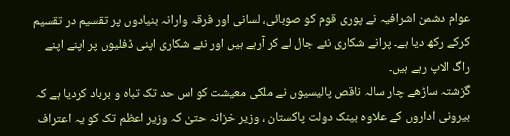عوام دشمن اشرافیہ نے پوری قوم کو صوبائی، لسانی اور فرقہ وارانہ بنیادوں پر تقسیم در تقسیم کرکے رکھ دیا ہے۔ پرانے شکاری نئے جال لے کر آرہے ہیں اور نئے شکاری اپنی ڈفلیوں پر اپنے اپنے راگ الاپ رہے ہیں۔
گزشتہ ساڑھے چار سالہ ناقص پالیسیوں نے ملکی معیشت کو اس حد تک تباہ و برباد کردیا ہے کہ بیرونی اداروں کے علاوہ بینک دولت پاکستان ، وزیر خزانہ حتیٰ کہ وزیر اعظم تک کو یہ اعتراف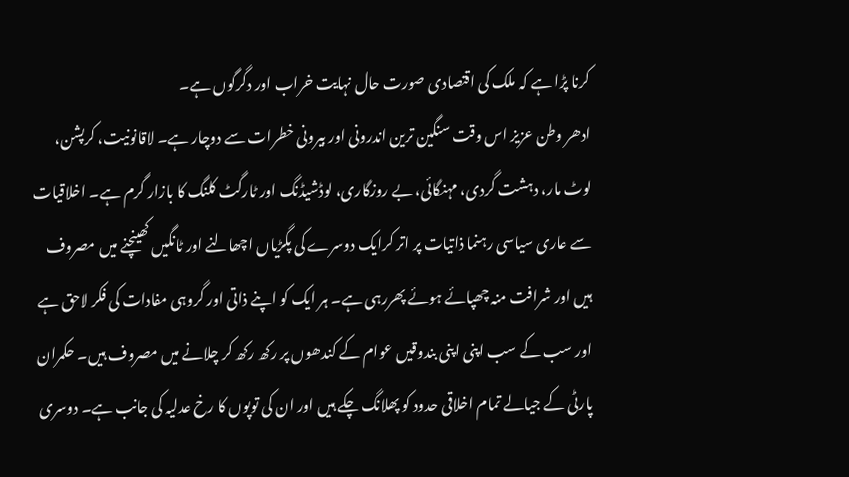کرنا پڑا ہے کہ ملک کی اقتصادی صورت حال نہایت خراب اور دگرگوں ہے۔
ادھر وطن عزیز اس وقت سنگین ترین اندرونی اور بیرونی خطرات سے دوچار ہے۔ لاقانونیت، کرپشن، لوٹ مار، دہشت گردی، مہنگائی، بے روزگاری، لوڈشیڈنگ اور ٹارگٹ کلنگ کا بازار گرم ہے۔ اخلاقیات سے عاری سیاسی رہنما ذاتیات پر اتر کرایک دوسرے کی پگڑیاں اچھالنے اور ٹانگیں کھینچنے میں مصروف ہیں اور شرافت منہ چھپائے ہوئے پھررہی ہے۔ ہر ایک کو اپنے ذاتی اور گروہی مفادات کی فکر لاحق ہے اور سب کے سب اپنی اپنی بندوقیں عوام کے کندھوں پر رکھ رکھ کر چلانے میں مصروف ہیں۔ حکمران پارٹی کے جیالے تمام اخلاقی حدود کو پھلانگ چکے ہیں اور ان کی توپوں کا رخ عدلیہ کی جانب ہے۔ دوسری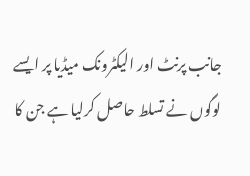جانب پرنٹ اور الیکٹرونک میڈیا پر ایسے لوگوں نے تسلط حاصل کرلیا ہے جن کا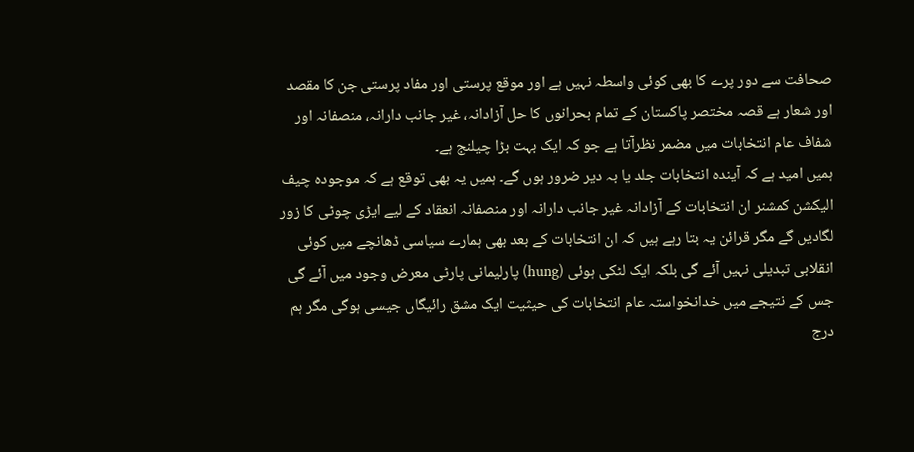صحافت سے دور پرے کا بھی کوئی واسطہ نہیں ہے اور موقع پرستی اور مفاد پرستی جن کا مقصد اور شعار ہے قصہ مختصر پاکستان کے تمام بحرانوں کا حل آزادانہ، غیر جانب دارانہ، منصفانہ اور شفاف عام انتخابات میں مضمر نظرآتا ہے جو کہ ایک بہت بڑا چیلنج ہے۔
ہمیں امید ہے کہ آیندہ انتخابات جلد یا بہ دیر ضرور ہوں گے۔ ہمیں یہ بھی توقع ہے کہ موجودہ چیف الیکشن کمشنر ان انتخابات کے آزادانہ غیر جانب دارانہ اور منصفانہ انعقاد کے لیے ایڑی چوٹی کا زور لگادیں گے مگر قرائن یہ بتا رہے ہیں کہ ان انتخابات کے بعد بھی ہمارے سیاسی ڈھانچے میں کوئی انقلابی تبدیلی نہیں آئے گی بلکہ ایک لٹکی ہوئی (hung) پارلیمانی پارٹی معرض وجود میں آئے گی جس کے نتیجے میں خدانخواستہ عام انتخابات کی حیثیت ایک مشق رائیگاں جیسی ہوگی مگر ہم درج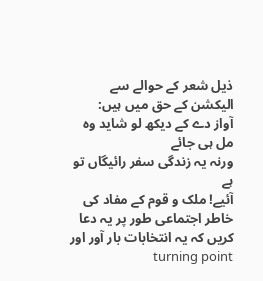ذیل شعر کے حوالے سے الیکشن کے حق میں ہیں:
آواز دے کے دیکھ لو شاید وہ مل ہی جائے
ورنہ یہ زندگی سفر رائیگاں تو ہے
آئیے! ملک و قوم کے مفاد کی خاطر اجتماعی طور پر یہ دعا کریں کہ یہ انتخابات بار آور اور turning point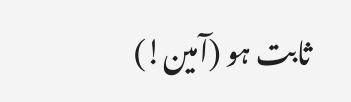ثابت ہو (آمین!)